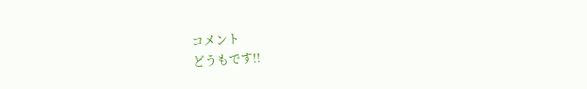コメント
どうもです!!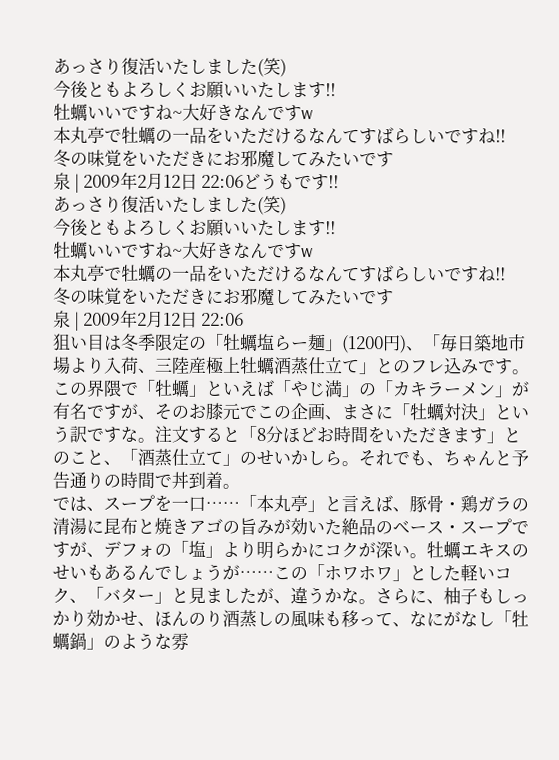あっさり復活いたしました(笑)
今後ともよろしくお願いいたします!!
牡蠣いいですね~大好きなんですw
本丸亭で牡蠣の一品をいただけるなんてすばらしいですね!!
冬の味覚をいただきにお邪魔してみたいです
泉 | 2009年2月12日 22:06どうもです!!
あっさり復活いたしました(笑)
今後ともよろしくお願いいたします!!
牡蠣いいですね~大好きなんですw
本丸亭で牡蠣の一品をいただけるなんてすばらしいですね!!
冬の味覚をいただきにお邪魔してみたいです
泉 | 2009年2月12日 22:06
狙い目は冬季限定の「牡蠣塩らー麺」(1200円)、「毎日築地市場より入荷、三陸産極上牡蠣酒蒸仕立て」とのフレ込みです。この界隈で「牡蠣」といえば「やじ満」の「カキラーメン」が有名ですが、そのお膝元でこの企画、まさに「牡蠣対決」という訳ですな。注文すると「8分ほどお時間をいただきます」とのこと、「酒蒸仕立て」のせいかしら。それでも、ちゃんと予告通りの時間で丼到着。
では、スープを一口……「本丸亭」と言えば、豚骨・鶏ガラの清湯に昆布と焼きアゴの旨みが効いた絶品のベース・スープですが、デフォの「塩」より明らかにコクが深い。牡蠣エキスのせいもあるんでしょうが……この「ホワホワ」とした軽いコク、「バター」と見ましたが、違うかな。さらに、柚子もしっかり効かせ、ほんのり酒蒸しの風味も移って、なにがなし「牡蠣鍋」のような雰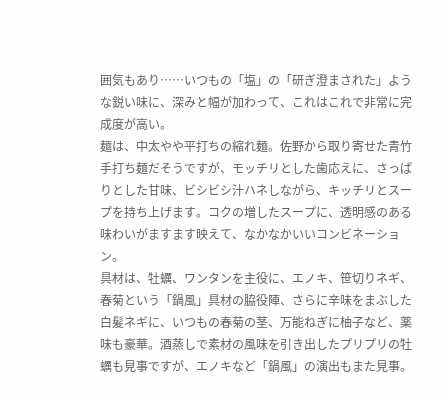囲気もあり……いつもの「塩」の「研ぎ澄まされた」ような鋭い味に、深みと幅が加わって、これはこれで非常に完成度が高い。
麺は、中太やや平打ちの縮れ麺。佐野から取り寄せた青竹手打ち麺だそうですが、モッチリとした歯応えに、さっぱりとした甘味、ビシビシ汁ハネしながら、キッチリとスープを持ち上げます。コクの増したスープに、透明感のある味わいがますます映えて、なかなかいいコンビネーション。
具材は、牡蠣、ワンタンを主役に、エノキ、笹切りネギ、春菊という「鍋風」具材の脇役陣、さらに辛味をまぶした白髪ネギに、いつもの春菊の茎、万能ねぎに柚子など、薬味も豪華。酒蒸しで素材の風味を引き出したプリプリの牡蠣も見事ですが、エノキなど「鍋風」の演出もまた見事。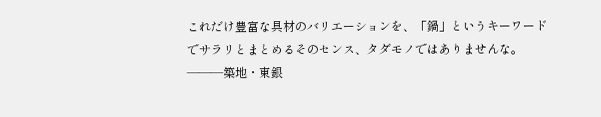これだけ豊富な具材のバリエーションを、「鍋」というキーワードでサラリとまとめるそのセンス、タダモノではありませんな。
―――築地・東銀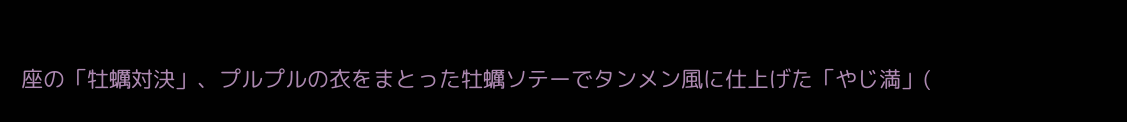座の「牡蠣対決」、プルプルの衣をまとった牡蠣ソテーでタンメン風に仕上げた「やじ満」(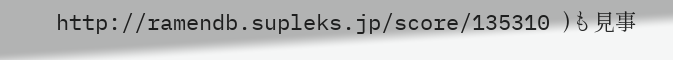http://ramendb.supleks.jp/score/135310 )も見事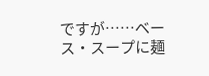ですが……ベース・スープに麺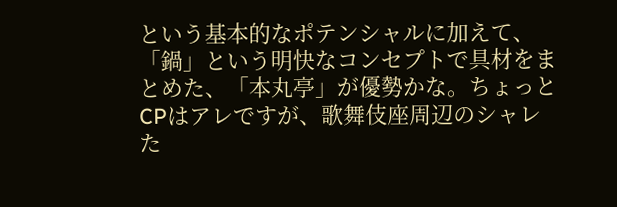という基本的なポテンシャルに加えて、「鍋」という明快なコンセプトで具材をまとめた、「本丸亭」が優勢かな。ちょっとCPはアレですが、歌舞伎座周辺のシャレた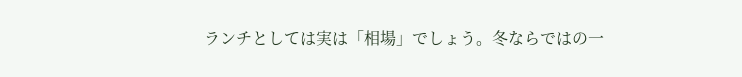ランチとしては実は「相場」でしょう。冬ならではの一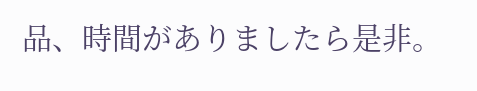品、時間がありましたら是非。